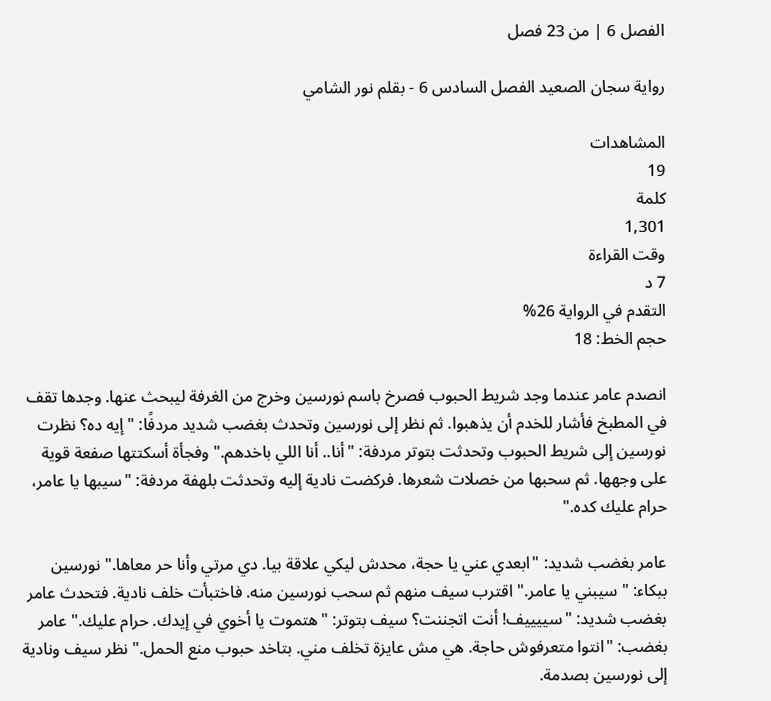الفصل 6 | من 23 فصل

رواية سجان الصعيد الفصل السادس 6 - بقلم نور الشامي

المشاهدات
19
كلمة
1,301
وقت القراءة
7 د
التقدم في الرواية 26%
حجم الخط: 18

انصدم عامر عندما وجد شريط الحبوب فصرخ باسم نورسين وخرج من الغرفة ليبحث عنها. وجدها تقف في المطبخ فأشار للخدم أن يذهبوا. ثم نظر إلى نورسين وتحدث بغضب شديد مردفًا: "إيه ده؟ نظرت نورسين إلى شريط الحبوب وتحدثت بتوتر مردفة: "أنا.. أنا اللي باخدهم." وفجأة أسكتتها صفعة قوية على وجهها. ثم سحبها من خصلات شعرها. فركضت نادية إليه وتحدثت بلهفة مردفة: "سيبها يا عامر، حرام عليك كده."

عامر بغضب شديد: "ابعدي عني يا حجة، محدش ليكي علاقة بيا. دي مرتي وأنا حر معاها." نورسين ببكاء: "سيبني يا عامر." اقترب سيف منهم ثم سحب نورسين منه. فاختبأت خلف نادية. فتحدث عامر بغضب شديد: "سييييف! أنت اتجننت؟ سيف بتوتر: "هتموت يا أخوي في إيدك. حرام عليك." عامر بغضب: "انتوا متعرفوش حاجة. هي مش عايزة تخلف مني. بتاخد حبوب منع الحمل." نظر سيف ونادية إلى نورسين بصدمة.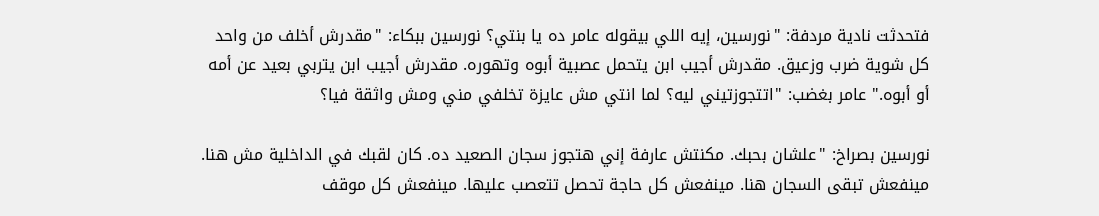فتحدثت نادية مردفة: "نورسين، إيه اللي بيقوله عامر ده يا بنتي؟ نورسين ببكاء: "مقدرش أخلف من واحد كل شوية ضرب وزعيق. مقدرش أجيب ابن يتحمل عصبية أبوه وتهوره. مقدرش أجيب ابن يتربي بعيد عن أمه أو أبوه." عامر بغضب: "اتتجوزتيني ليه؟ لما انتي مش عايزة تخلفي مني ومش واثقة فيا؟

نورسين بصراخ: "علشان بحبك. مكنتش عارفة إني هتجوز سجان الصعيد ده. كان لقبك في الداخلية مش هنا. مينفعش تبقى السجان هنا. مينفعش كل حاجة تحصل تتعصب عليها. مينفعش كل موقف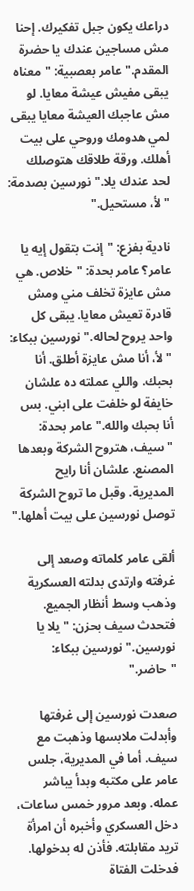دراعك يكون جبل تفكيرك. إحنا مش مساجين عندك يا حضرة المقدم." عامر بعصبية: "معناه يبقى مفيش عيشة معايا. لو مش عاجبك العيشة معايا يبقى لمي هدومك وروحي على بيت أهلك. ورقة طلاقك هتوصلك لحد عندك يلا." نورسين بصدمة: "لأ، مستحيل."

نادية بفزع: "إنت بتقول إيه يا عامر؟ عامر بحدة: "خلاص. هي مش عايزة تخلف مني ومش قادرة تعيش معايا. يبقى كل واحد يروح لحاله." نورسين ببكاء: "لأ، أنا مش عايزة أطلق. أنا بحبك. واللي عملته ده علشان خايفة لو خلفت على ابني. بس أنا بحبك والله." عامر بحدة: "سيف، هتروح الشركة وبعدها المصنع. علشان أنا رايح المديرية. وقبل ما تروح الشركة توصل نورسين على بيت أهلها."

ألقى عامر كلماته وصعد إلى غرفته وارتدى بدلته العسكرية وذهب وسط أنظار الجميع. فتحدث سيف بحزن: "يلا يا نورسين." نورسين ببكاء: "حاضر."

صعدت نورسين إلى غرفتها وأبدلت ملابسها وذهبت مع سيف. أما في المديرية، جلس عامر على مكتبه وبدأ يباشر عمله. وبعد مرور خمس ساعات، دخل العسكري وأخبره أن امرأة تريد مقابلته. فأذن له بدخولها. فدخلت الفتاة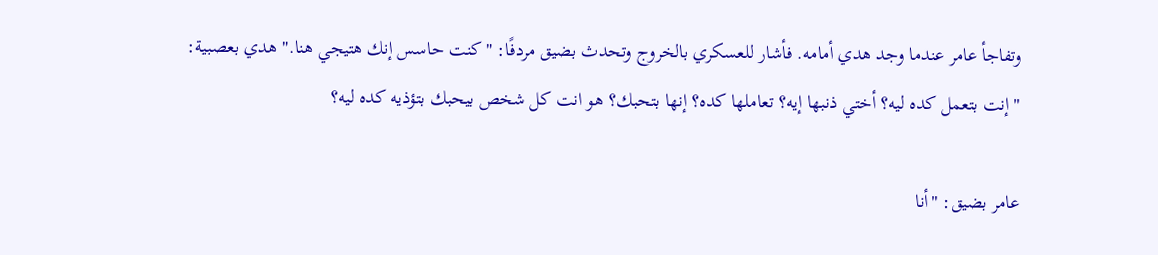وتفاجأ عامر عندما وجد هدي أمامه. فأشار للعسكري بالخروج وتحدث بضيق مردفًا: "كنت حاسس إنك هتيجي هنا." هدي بعصبية: "إنت بتعمل كده ليه؟ أختي ذنبها إيه؟ تعاملها كده؟ إنها بتحبك؟ هو انت كل شخص بيحبك بتؤذيه كده ليه؟

عامر بضيق: "أنا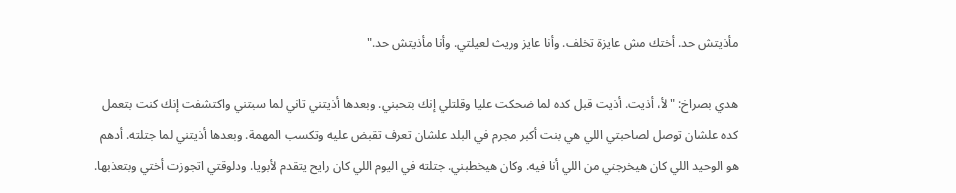مأذيتش حد. أختك مش عايزة تخلف. وأنا عايز وريث لعيلتي. وأنا مأذيتش حد."

هدي بصراخ: "لأ، أذيت. أذيت قبل كده لما ضحكت عليا وقلتلي إنك بتحبني. وبعدها أذيتني تاني لما سبتني واكتشفت إنك كنت بتعمل كده علشان توصل لصاحبتي اللي هي بنت أكبر مجرم في البلد علشان تعرف تقبض عليه وتكسب المهمة. وبعدها أذيتني لما جتلته. أدهم هو الوحيد اللي كان هيخرجني من اللي أنا فيه. وكان هيخطبني. جتلته في اليوم اللي كان رايح يتقدم لأبويا. ودلوقتي اتجوزت أختي وبتعذبها.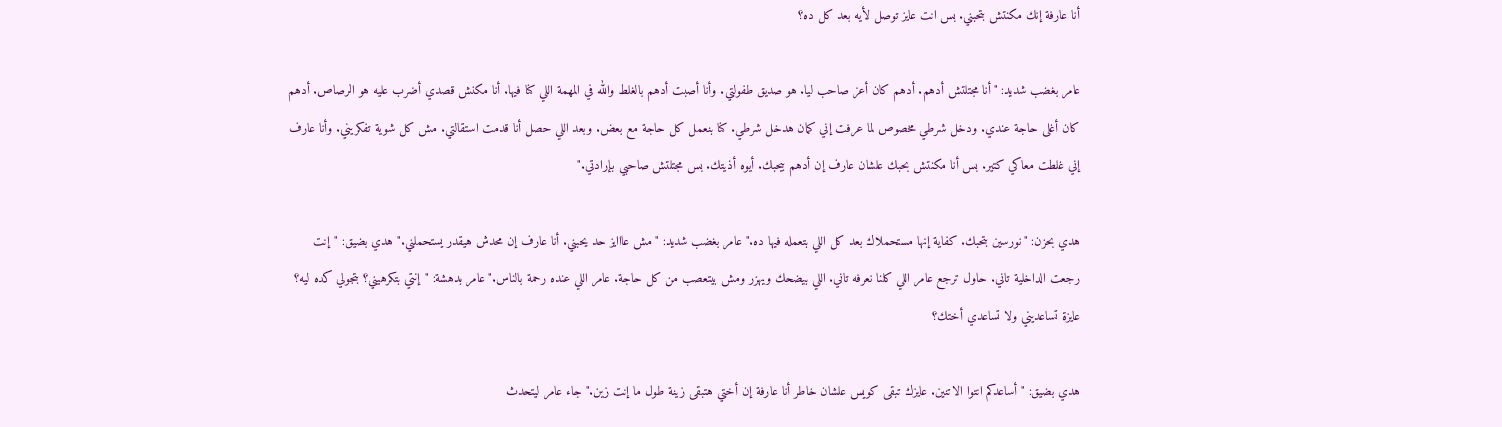أنا عارفة إنك مكنتش بتحبني. بس انت عايز توصل لأيه بعد كل ده؟

عامر بغضب شديد: "أنا مجتلتش أدهم. أدهم كان أعز صاحب ليا. هو صديق طفولتي. وأنا أصبت أدهم بالغلط والله في المهمة اللي كنا فيها. أنا مكنش قصدي أضرب عليه هو الرصاص. أدهم كان أغلى حاجة عندي. ودخل شرطي مخصوص لما عرفت إني كمان هدخل شرطي. كنا بنعمل كل حاجة مع بعض. وبعد اللي حصل أنا قدمت استقالتي. مش كل شوية تفكريني. وأنا عارف إني غلطت معاكي كتير. بس أنا مكنتش بحبك علشان عارف إن أدهم بيحبك. أيوه أذيتك. بس مجتلتش صاحبي بإرادتي."

هدي بحزن: "نورسين بتحبك. كفاية إنها مستحملاك بعد كل اللي بتعمله فيها ده." عامر بغضب شديد: "مش عااايز حد يحبني. أنا عارف إن محدش هيقدر يستحملني." هدي بضيق: "إنت رجعت الداخلية تاني. حاول ترجع عامر اللي كلنا نعرفه تاني. اللي بيضحك ويهزر ومش بيتعصب من كل حاجة. عامر اللي عنده رحمة بالناس." عامر بدهشة: "إنتي بتكرهيني؟ بتجولي كده ليه؟ عايزة تساعديني ولا تساعدي أختك؟

هدي بضيق: "أساعدكم انتوا الاتنين. عايزك تبقى كويس علشان خاطر أنا عارفة إن أختي هتبقى زينة طول ما إنت زين." جاء عامر ليتحدث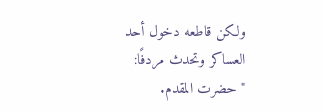ولكن قاطعه دخول أحد العساكر وتحدث مردفًا: "حضرت المقدم.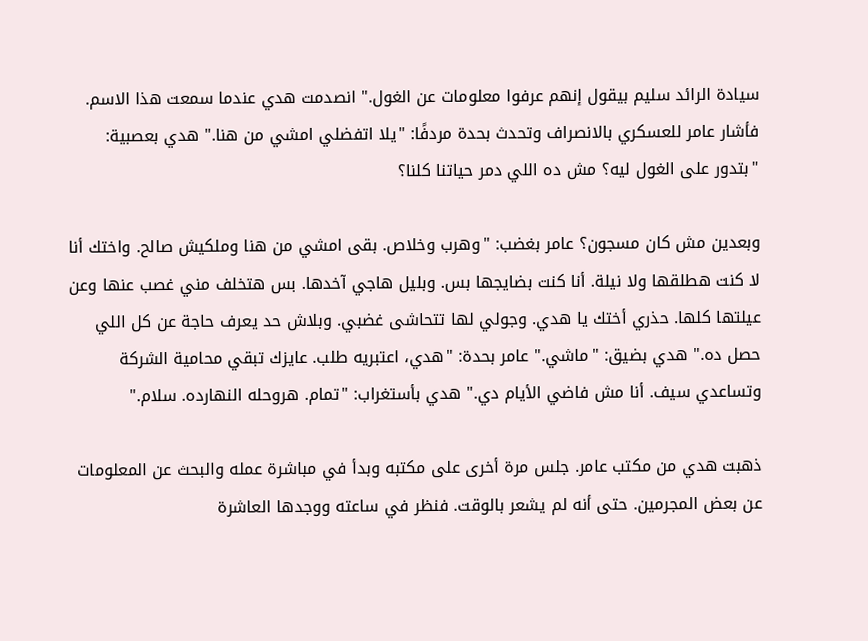سيادة الرائد سليم بيقول إنهم عرفوا معلومات عن الغول." انصدمت هدي عندما سمعت هذا الاسم. فأشار عامر للعسكري بالانصراف وتحدث بحدة مردفًا: "يلا اتفضلي امشي من هنا." هدي بعصبية: "بتدور على الغول ليه؟ مش ده اللي دمر حياتنا كلنا؟

وبعدين مش كان مسجون؟ عامر بغضب: "وهرب وخلاص. بقى امشي من هنا وملكيش صالح. واختك أنا لا كنت هطلقها ولا نيلة. أنا كنت بضايجها بس. وبليل هاجي آخدها. بس هتخلف مني غصب عنها وعن عيلتها كلها. حذري أختك يا هدي. وجولي لها تتحاشى غضبي. وبلاش حد يعرف حاجة عن كل اللي حصل ده." هدي بضيق: "ماشي." عامر بحدة: "هدي، اعتبريه طلب. عايزك تبقي محامية الشركة وتساعدي سيف. أنا مش فاضي الأيام دي." هدي بأستغراب: "تمام. هروحله النهارده. سلام."

ذهبت هدي من مكتب عامر. جلس مرة أخرى على مكتبه وبدأ في مباشرة عمله والبحث عن المعلومات عن بعض المجرمين. حتى أنه لم يشعر بالوقت. فنظر في ساعته ووجدها العاشرة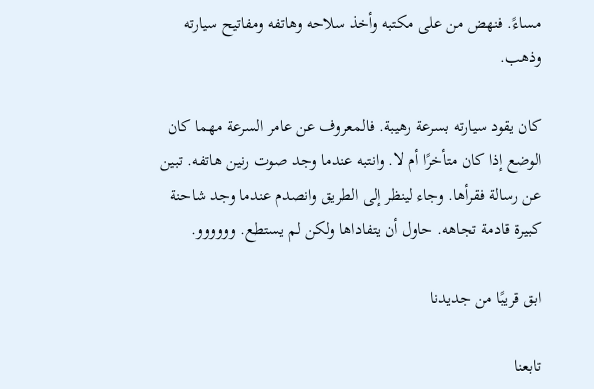مساءً. فنهض من على مكتبه وأخذ سلاحه وهاتفه ومفاتيح سيارته وذهب.

كان يقود سيارته بسرعة رهيبة. فالمعروف عن عامر السرعة مهما كان الوضع إذا كان متأخرًا أم لا. وانتبه عندما وجد صوت رنين هاتفه. تبين عن رسالة فقرأها. وجاء لينظر إلى الطريق وانصدم عندما وجد شاحنة كبيرة قادمة تجاهه. حاول أن يتفاداها ولكن لم يستطع. وووووو.

ابق قريبًا من جديدنا

تابعنا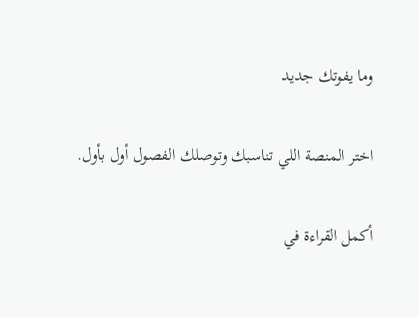وما يفوتك جديد

اختر المنصة اللي تناسبك وتوصلك الفصول أول بأول.

أكمل القراءة في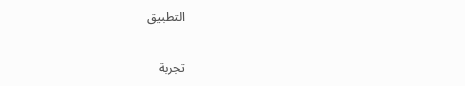التطبيق

تجربة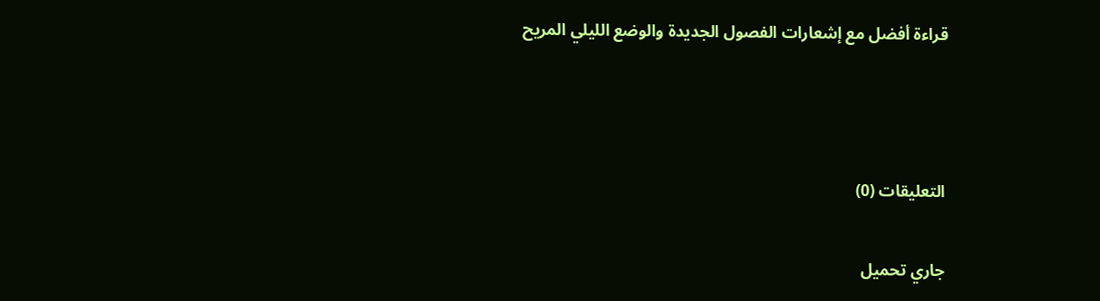قراءة أفضل مع إشعارات الفصول الجديدة والوضع الليلي المريح



التعليقات (0)

جاري تحميل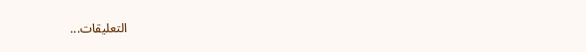التعليقات...